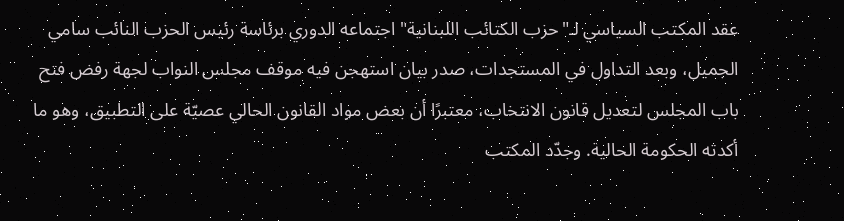عقد المكتب السياسي لـ"حزب الكتائب اللبنانية" اجتماعه الدوري برئاسة رئيس الحزب النائب سامي الجميل، وبعد التداول في المستجدات، صدر بيان استهجن فيه موقف مجلس النواب لجهة رفض فتح باب المجلس لتعديل قانون الانتخاب، معتبرًا أن بعض مواد القانون الحالي عصيّة على التطبيق، وهو ما أكدته الحكومة الحالية. وجدّد المكتب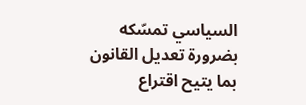السياسي تمسّكه بضرورة تعديل القانون بما يتيح اقتراع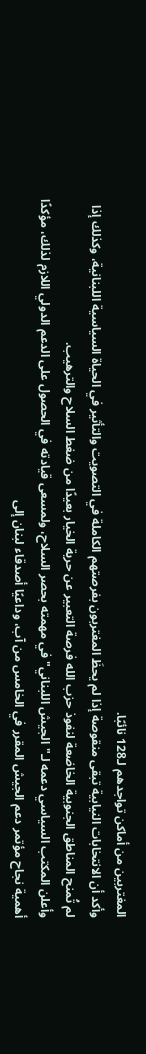المغتربين من أماكن تواجدهم لـ128 نائبًا.
وأكد أن الانتخابات النيابية تبقى منقوصة إذا لم يحظَ المغتربون بفرصتهم الكاملة في التصويت والتأثير في الحياة السياسية اللبنانية، وكذلك إذا لم تُمنح المناطق الجنوبية الخاضعة لنفوذ حزب الله فرصة التعبير عن حرية الخيار بعيدًا من ضغط السلاح والترهيب.
وأعلن المكتب السياسي دعمه لـ"الجيش اللبناني" في مهمته بحصر السلاح، ولمسعى قيادته في الحصول على الدعم الدولي اللازم لذلك، مؤكدًا أهمية نجاح مؤتمر دعم الجيش المقرر في الخامس من آب، وداعيًا أصدقاء لبنان إلى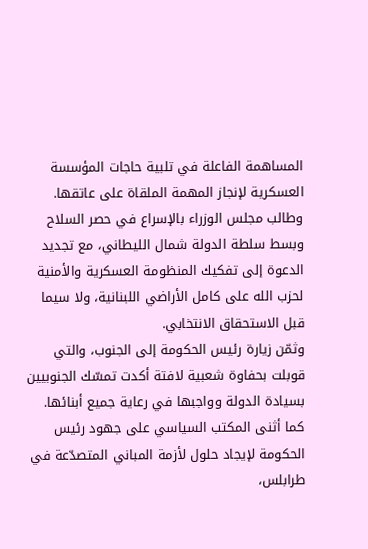المساهمة الفاعلة في تلبية حاجات المؤسسة العسكرية لإنجاز المهمة الملقاة على عاتقها.
وطالب مجلس الوزراء بالإسراع في حصر السلاح وبسط سلطة الدولة شمال الليطاني، مع تجديد الدعوة إلى تفكيك المنظومة العسكرية والأمنية لحزب الله على كامل الأراضي اللبنانية، ولا سيما قبل الاستحقاق الانتخابي.
وثمّن زيارة رئيس الحكومة إلى الجنوب، والتي قوبلت بحفاوة شعبية لافتة أكدت تمسّك الجنوبيين بسيادة الدولة وواجبها في رعاية جميع أبنائها.
كما أثنى المكتب السياسي على جهود رئيس الحكومة لإيجاد حلول لأزمة المباني المتصدّعة في طرابلس،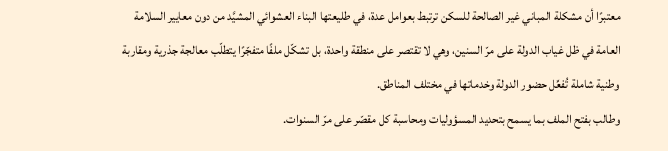معتبرًا أن مشكلة المباني غير الصالحة للسكن ترتبط بعوامل عدة، في طليعتها البناء العشوائي المشيَّد من دون معايير السلامة العامة في ظل غياب الدولة على مرّ السنين، وهي لا تقتصر على منطقة واحدة، بل تشكّل ملفًا متفجّرًا يتطلّب معالجة جذرية ومقاربة وطنية شاملة تُفعِّل حضور الدولة وخدماتها في مختلف المناطق.
وطالب بفتح الملف بما يسمح بتحديد المسؤوليات ومحاسبة كل مقصّر على مرّ السنوات.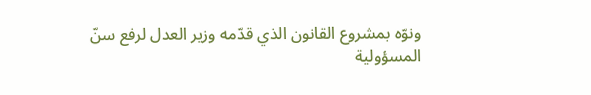ونوّه بمشروع القانون الذي قدّمه وزير العدل لرفع سنّ المسؤولية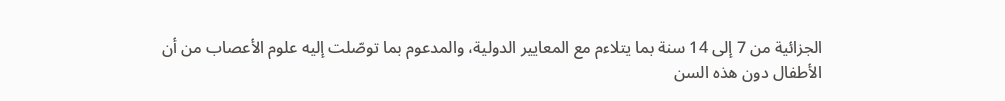الجزائية من 7 إلى 14 سنة بما يتلاءم مع المعايير الدولية، والمدعوم بما توصّلت إليه علوم الأعصاب من أن الأطفال دون هذه السن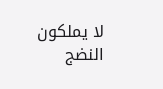لا يملكون النضج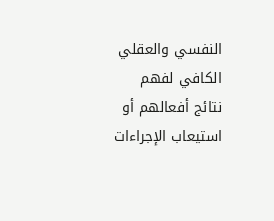النفسي والعقلي الكافي لفهم نتائج أفعالهم أو استيعاب الإجراءات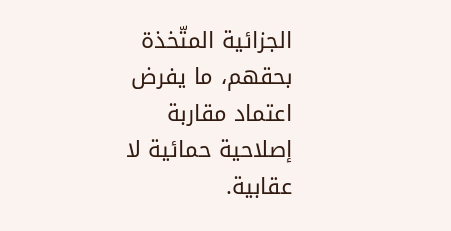الجزائية المتّخذة بحقهم، ما يفرض اعتماد مقاربة إصلاحية حمائية لا عقابية.